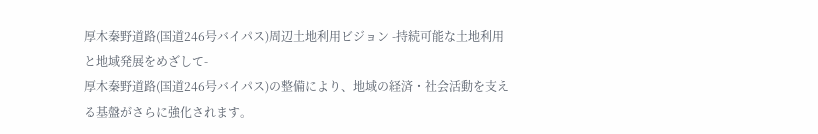厚木秦野道路(国道246号バイパス)周辺土地利用ビジョン -持続可能な土地利用と地域発展をめざして-
厚木秦野道路(国道246号バイパス)の整備により、地域の経済・社会活動を支える基盤がさらに強化されます。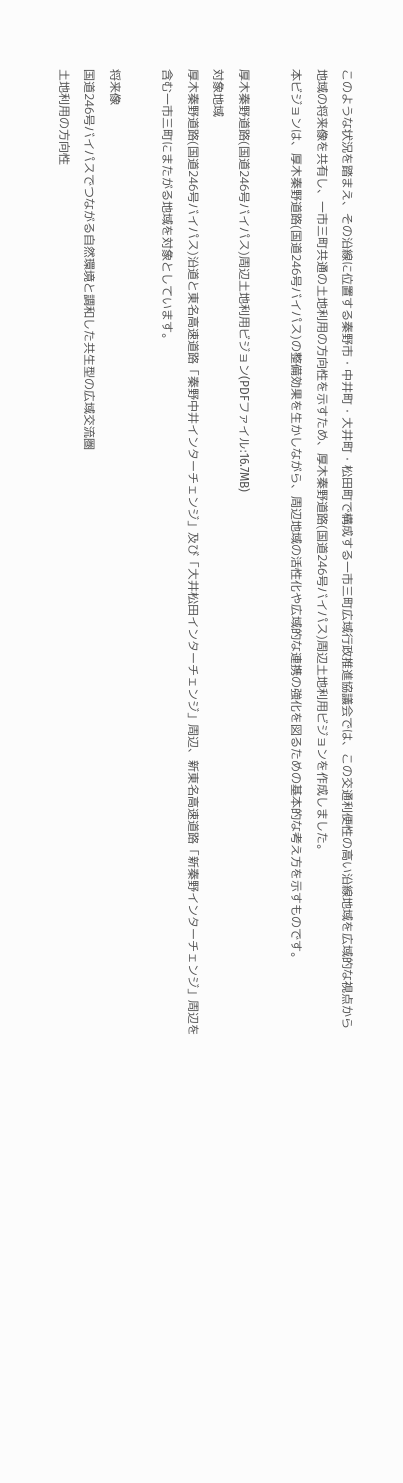このような状況を踏まえ、その沿線に位置する秦野市・中井町・大井町・松田町で構成する一市三町広域行政推進協議会では、この交通利便性の高い沿線地域を広域的な視点から地域の将来像を共有し、一市三町共通の土地利用の方向性を示すため、厚木秦野道路(国道246号バイパス)周辺土地利用ビジョンを作成しました。
本ビジョンは、厚木秦野道路(国道246号バイパス)の整備効果を生かしながら、周辺地域の活性化や広域的な連携の強化を図るための基本的な考え方を示すものです。

厚木秦野道路(国道246号バイパス)周辺土地利用ビジョン(PDFファイル:16.7MB)
対象地域
厚木秦野道路(国道246号バイパス)沿道と東名高速道路「秦野中井インターチェンジ」及び「大井松田インターチェンジ」周辺、新東名高速道路「新秦野インターチェンジ」周辺を含む一市三町にまたがる地域を対象としています。

将来像
国道246号バイパスでつながる自然環境と調和した共生型の広域交流圏
土地利用の方向性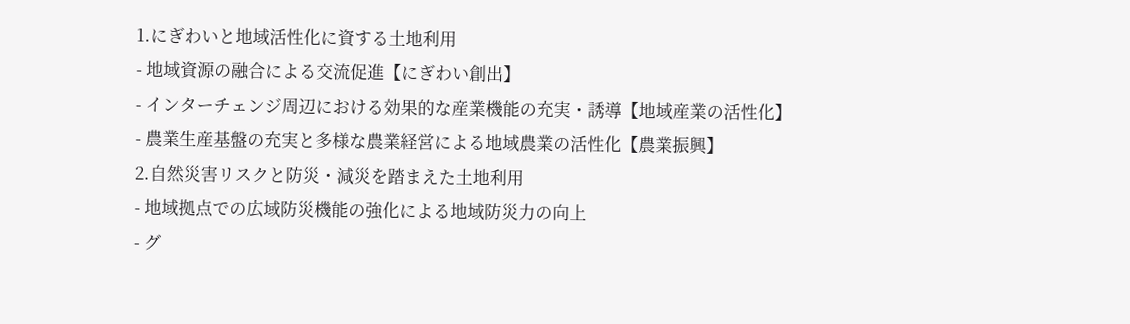1.にぎわいと地域活性化に資する土地利用
- 地域資源の融合による交流促進【にぎわい創出】
- インターチェンジ周辺における効果的な産業機能の充実・誘導【地域産業の活性化】
- 農業生産基盤の充実と多様な農業経営による地域農業の活性化【農業振興】
2.自然災害リスクと防災・減災を踏まえた土地利用
- 地域拠点での広域防災機能の強化による地域防災力の向上
- グ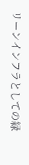リーンインフラとしての緑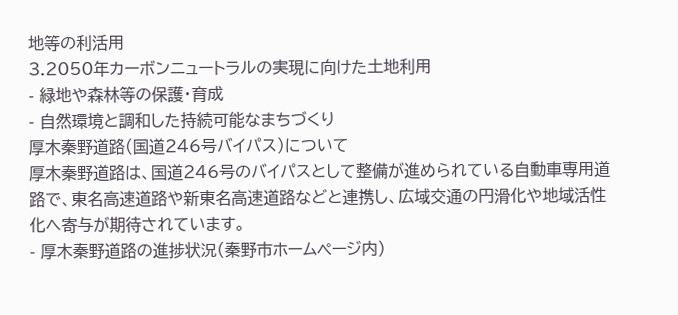地等の利活用
3.2050年カーボンニュートラルの実現に向けた土地利用
- 緑地や森林等の保護・育成
- 自然環境と調和した持続可能なまちづくり
厚木秦野道路(国道246号バイパス)について
厚木秦野道路は、国道246号のバイパスとして整備が進められている自動車専用道路で、東名高速道路や新東名高速道路などと連携し、広域交通の円滑化や地域活性化へ寄与が期待されています。
- 厚木秦野道路の進捗状況(秦野市ホームページ内)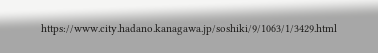https://www.city.hadano.kanagawa.jp/soshiki/9/1063/1/3429.html